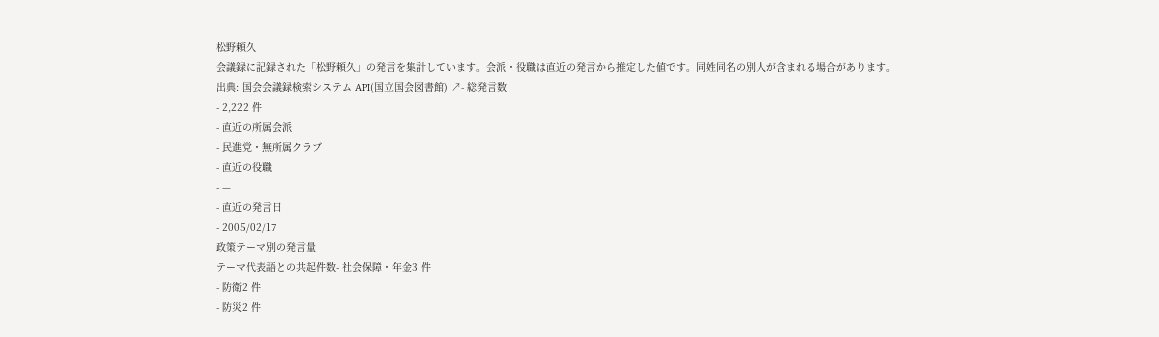松野頼久
会議録に記録された「松野頼久」の発言を集計しています。会派・役職は直近の発言から推定した値です。同姓同名の別人が含まれる場合があります。
出典: 国会会議録検索システム API(国立国会図書館) ↗- 総発言数
- 2,222 件
- 直近の所属会派
- 民進党・無所属クラブ
- 直近の役職
- —
- 直近の発言日
- 2005/02/17
政策テーマ別の発言量
テーマ代表語との共起件数- 社会保障・年金3 件
- 防衛2 件
- 防災2 件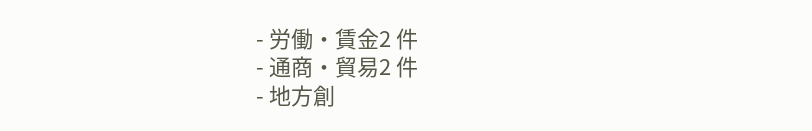- 労働・賃金2 件
- 通商・貿易2 件
- 地方創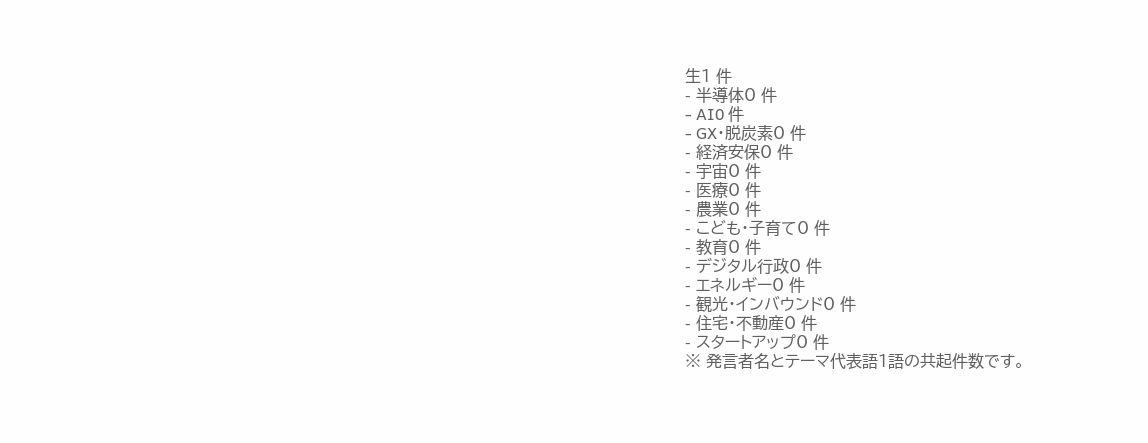生1 件
- 半導体0 件
- AI0 件
- GX・脱炭素0 件
- 経済安保0 件
- 宇宙0 件
- 医療0 件
- 農業0 件
- こども・子育て0 件
- 教育0 件
- デジタル行政0 件
- エネルギー0 件
- 観光・インバウンド0 件
- 住宅・不動産0 件
- スタートアップ0 件
※ 発言者名とテーマ代表語1語の共起件数です。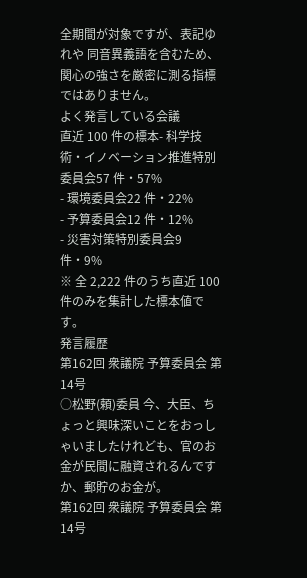全期間が対象ですが、表記ゆれや 同音異義語を含むため、関心の強さを厳密に測る指標ではありません。
よく発言している会議
直近 100 件の標本- 科学技術・イノベーション推進特別委員会57 件・57%
- 環境委員会22 件・22%
- 予算委員会12 件・12%
- 災害対策特別委員会9 件・9%
※ 全 2,222 件のうち直近 100 件のみを集計した標本値です。
発言履歴
第162回 衆議院 予算委員会 第14号
○松野(頼)委員 今、大臣、ちょっと興味深いことをおっしゃいましたけれども、官のお金が民間に融資されるんですか、郵貯のお金が。
第162回 衆議院 予算委員会 第14号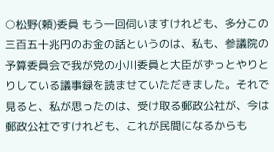○松野(頼)委員 もう一回伺いますけれども、多分この三百五十兆円のお金の話というのは、私も、参議院の予算委員会で我が党の小川委員と大臣がずっとやりとりしている議事録を読ませていただきました。それで見ると、私が思ったのは、受け取る郵政公社が、今は郵政公社ですけれども、これが民間になるからも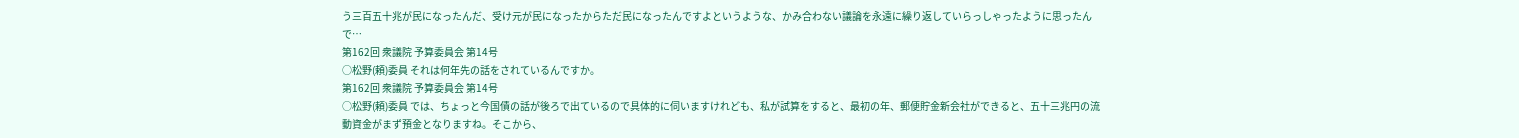う三百五十兆が民になったんだ、受け元が民になったからただ民になったんですよというような、かみ合わない議論を永遠に繰り返していらっしゃったように思ったんで…
第162回 衆議院 予算委員会 第14号
○松野(頼)委員 それは何年先の話をされているんですか。
第162回 衆議院 予算委員会 第14号
○松野(頼)委員 では、ちょっと今国債の話が後ろで出ているので具体的に伺いますけれども、私が試算をすると、最初の年、郵便貯金新会社ができると、五十三兆円の流動資金がまず預金となりますね。そこから、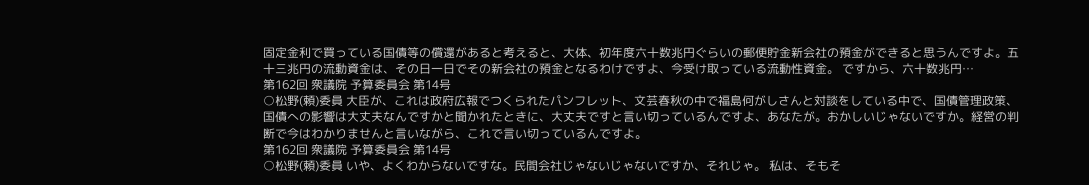固定金利で買っている国債等の償還があると考えると、大体、初年度六十数兆円ぐらいの郵便貯金新会社の預金ができると思うんですよ。五十三兆円の流動資金は、その日一日でその新会社の預金となるわけですよ、今受け取っている流動性資金。 ですから、六十数兆円…
第162回 衆議院 予算委員会 第14号
○松野(頼)委員 大臣が、これは政府広報でつくられたパンフレット、文芸春秋の中で福島何がしさんと対談をしている中で、国債管理政策、国債への影響は大丈夫なんですかと聞かれたときに、大丈夫ですと言い切っているんですよ、あなたが。おかしいじゃないですか。経営の判断で今はわかりませんと言いながら、これで言い切っているんですよ。
第162回 衆議院 予算委員会 第14号
○松野(頼)委員 いや、よくわからないですな。民間会社じゃないじゃないですか、それじゃ。 私は、そもそ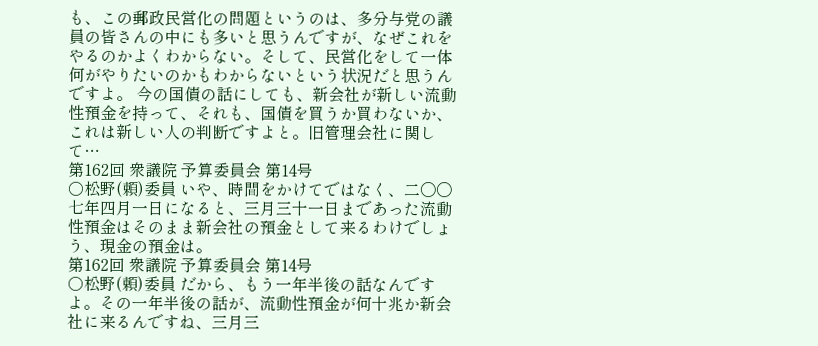も、この郵政民営化の問題というのは、多分与党の議員の皆さんの中にも多いと思うんですが、なぜこれをやるのかよくわからない。そして、民営化をして一体何がやりたいのかもわからないという状況だと思うんですよ。 今の国債の話にしても、新会社が新しい流動性預金を持って、それも、国債を買うか買わないか、これは新しい人の判断ですよと。旧管理会社に関して…
第162回 衆議院 予算委員会 第14号
○松野(頼)委員 いや、時間をかけてではなく、二〇〇七年四月一日になると、三月三十一日まであった流動性預金はそのまま新会社の預金として来るわけでしょう、現金の預金は。
第162回 衆議院 予算委員会 第14号
○松野(頼)委員 だから、もう一年半後の話なんですよ。その一年半後の話が、流動性預金が何十兆か新会社に来るんですね、三月三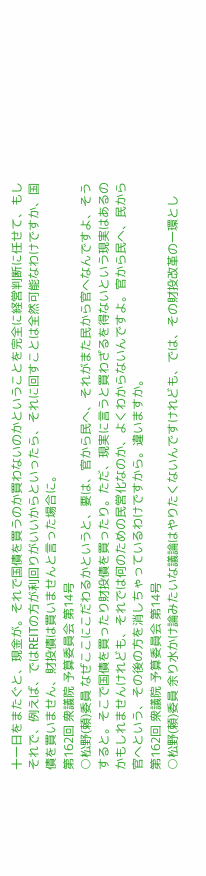十一日をまたぐと、現金が。それで国債を買うのか買わないのかということを完全に経営判断に任せて、もしそれで、例えば、ではREITの方が利回りがいいからといったら、それに回すことは全然可能なわけですか、国債を買いません、財投債は買いませんと言った場合に。
第162回 衆議院 予算委員会 第14号
○松野(頼)委員 なぜここにこだわるかというと、要は、官から民へ、それがまた民から官へなんですよ、そうすると。そこで国債を買ったり財投債を買ったり。ただ、現実に言うと買わざるを得ないという現実はあるのかもしれませんけれども、それでは何のための民営化なのか、よくわからないんですよ。官から民へ、民から官へという、その後の方を消しちゃっているわけですから。違いますか。
第162回 衆議院 予算委員会 第14号
○松野(頼)委員 余り水かけ論みたいな議論はやりたくないんですけれども、では、その財投改革の一環とし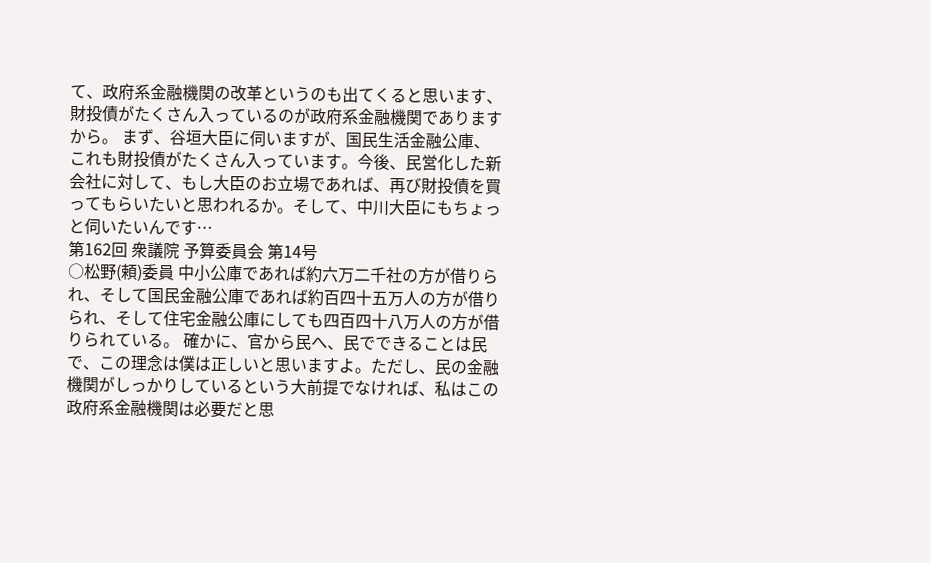て、政府系金融機関の改革というのも出てくると思います、財投債がたくさん入っているのが政府系金融機関でありますから。 まず、谷垣大臣に伺いますが、国民生活金融公庫、これも財投債がたくさん入っています。今後、民営化した新会社に対して、もし大臣のお立場であれば、再び財投債を買ってもらいたいと思われるか。そして、中川大臣にもちょっと伺いたいんです…
第162回 衆議院 予算委員会 第14号
○松野(頼)委員 中小公庫であれば約六万二千社の方が借りられ、そして国民金融公庫であれば約百四十五万人の方が借りられ、そして住宅金融公庫にしても四百四十八万人の方が借りられている。 確かに、官から民へ、民でできることは民で、この理念は僕は正しいと思いますよ。ただし、民の金融機関がしっかりしているという大前提でなければ、私はこの政府系金融機関は必要だと思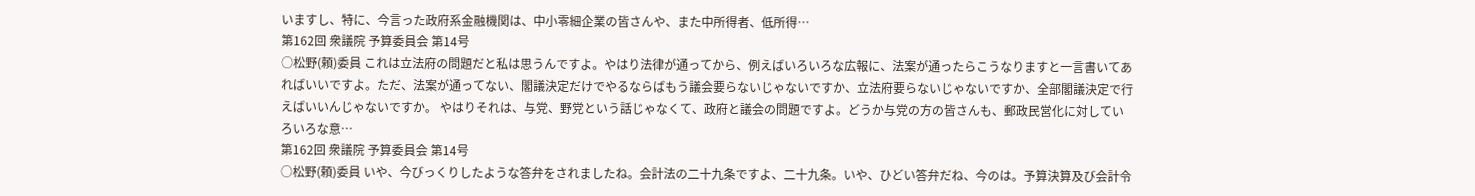いますし、特に、今言った政府系金融機関は、中小零細企業の皆さんや、また中所得者、低所得…
第162回 衆議院 予算委員会 第14号
○松野(頼)委員 これは立法府の問題だと私は思うんですよ。やはり法律が通ってから、例えばいろいろな広報に、法案が通ったらこうなりますと一言書いてあればいいですよ。ただ、法案が通ってない、閣議決定だけでやるならばもう議会要らないじゃないですか、立法府要らないじゃないですか、全部閣議決定で行えばいいんじゃないですか。 やはりそれは、与党、野党という話じゃなくて、政府と議会の問題ですよ。どうか与党の方の皆さんも、郵政民営化に対していろいろな意…
第162回 衆議院 予算委員会 第14号
○松野(頼)委員 いや、今びっくりしたような答弁をされましたね。会計法の二十九条ですよ、二十九条。いや、ひどい答弁だね、今のは。予算決算及び会計令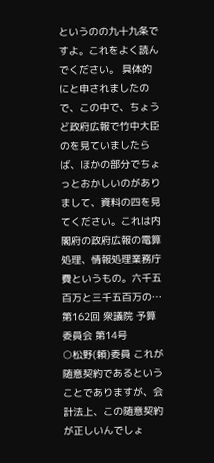というのの九十九条ですよ。これをよく読んでください。 具体的にと申されましたので、この中で、ちょうど政府広報で竹中大臣のを見ていましたらば、ほかの部分でちょっとおかしいのがありまして、資料の四を見てください。これは内閣府の政府広報の電算処理、情報処理業務庁費というもの。六千五百万と三千五百万の…
第162回 衆議院 予算委員会 第14号
○松野(頼)委員 これが随意契約であるということでありますが、会計法上、この随意契約が正しいんでしょ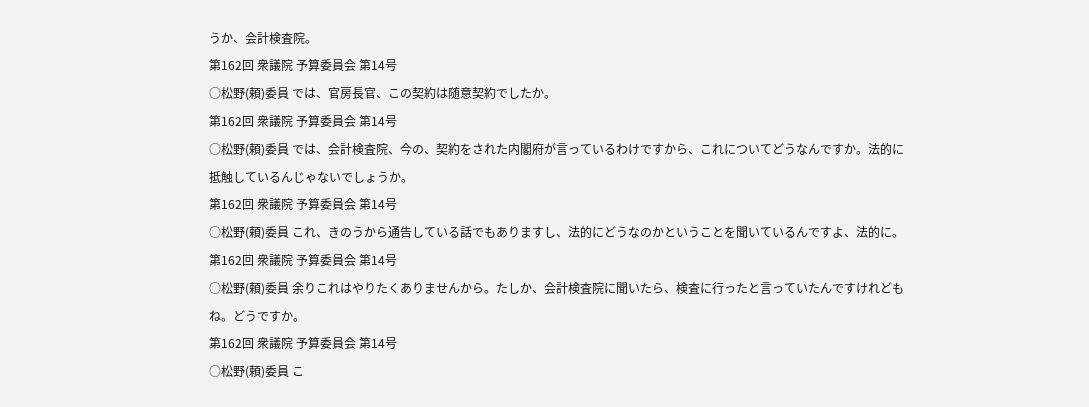うか、会計検査院。
第162回 衆議院 予算委員会 第14号
○松野(頼)委員 では、官房長官、この契約は随意契約でしたか。
第162回 衆議院 予算委員会 第14号
○松野(頼)委員 では、会計検査院、今の、契約をされた内閣府が言っているわけですから、これについてどうなんですか。法的に抵触しているんじゃないでしょうか。
第162回 衆議院 予算委員会 第14号
○松野(頼)委員 これ、きのうから通告している話でもありますし、法的にどうなのかということを聞いているんですよ、法的に。
第162回 衆議院 予算委員会 第14号
○松野(頼)委員 余りこれはやりたくありませんから。たしか、会計検査院に聞いたら、検査に行ったと言っていたんですけれどもね。どうですか。
第162回 衆議院 予算委員会 第14号
○松野(頼)委員 こ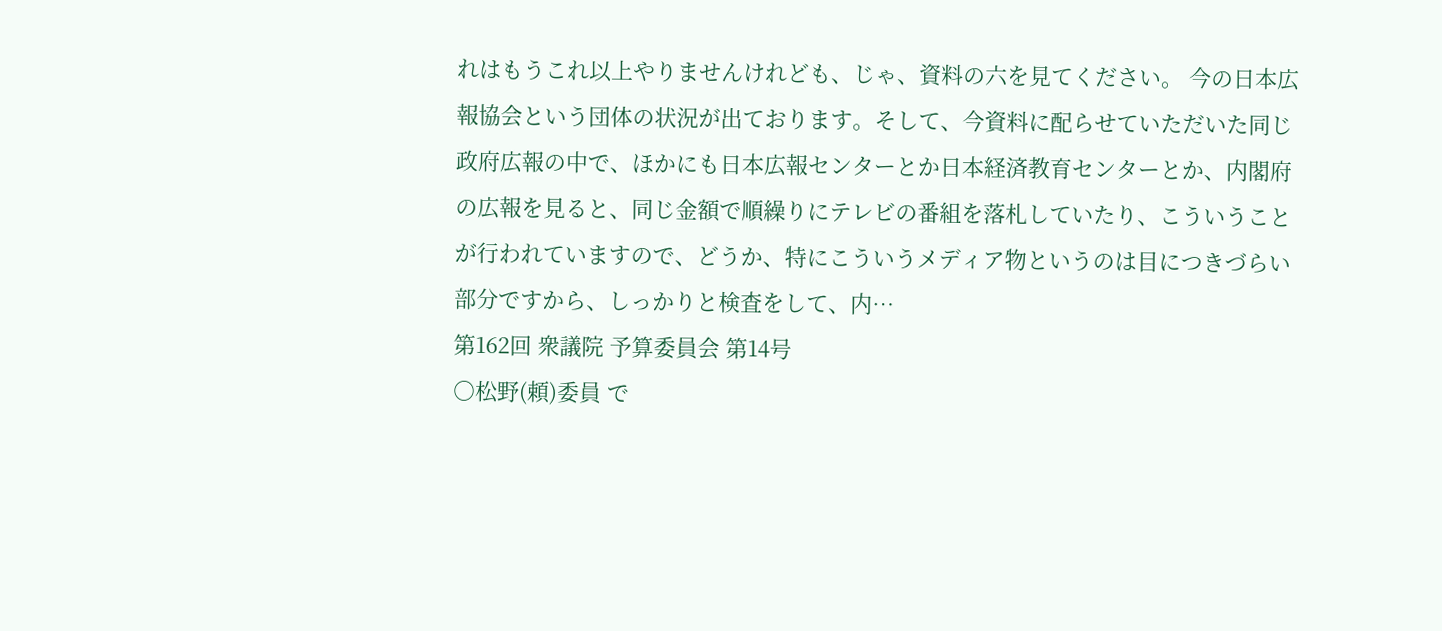れはもうこれ以上やりませんけれども、じゃ、資料の六を見てください。 今の日本広報協会という団体の状況が出ております。そして、今資料に配らせていただいた同じ政府広報の中で、ほかにも日本広報センターとか日本経済教育センターとか、内閣府の広報を見ると、同じ金額で順繰りにテレビの番組を落札していたり、こういうことが行われていますので、どうか、特にこういうメディア物というのは目につきづらい部分ですから、しっかりと検査をして、内…
第162回 衆議院 予算委員会 第14号
○松野(頼)委員 で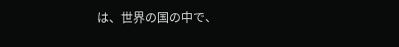は、世界の国の中で、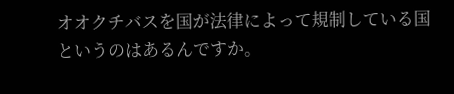オオクチバスを国が法律によって規制している国というのはあるんですか。